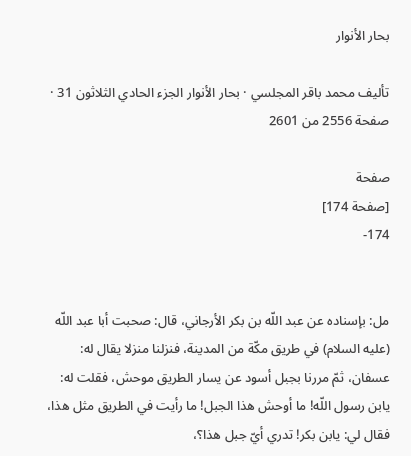بحار الأنوار

تأليف محمد باقر المجلسي · بحار الأنوار الجزء الحادي الثلاثون 31 · صفحة 2556 من 2601

صفحة
[صفحة 174]
174-


مل: بإسناده عن عبد اللّه بن بكر الأرجاني، قال: صحبت أبا عبد اللّه (عليه السلام) في طريق مكّة من المدينة، فنزلنا منزلا يقال له: عسفان، ثمّ مررنا بجبل أسود عن يسار الطريق موحش، فقلت له: يابن رسول اللّه! ما أوحش هذا الجبل! ما رأيت في الطريق مثل هذا، فقال لي: يابن بكر! تدري أيّ جبل هذا؟،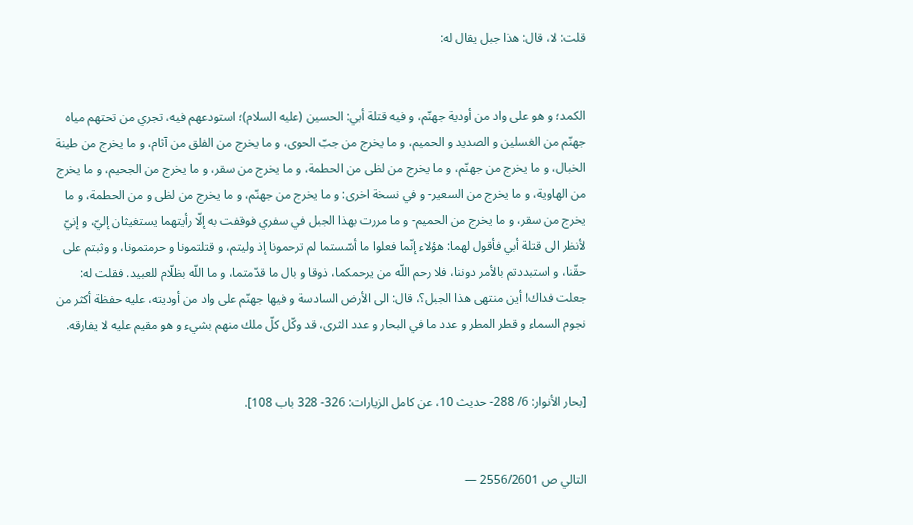قلت: لا، قال: هذا جبل يقال له:


الكمد؛ و هو على واد من أودية جهنّم، و فيه قتلة أبي: الحسين (عليه السلام)؛ استودعهم فيه، تجري من تحتهم مياه جهنّم من الغسلين و الصديد و الحميم، و ما يخرج من جبّ الحوى، و ما يخرج من الفلق من آثام، و ما يخرج من طينة الخبال، و ما يخرج من جهنّم، و ما يخرج من لظى من الحطمة، و ما يخرج من سقر، و ما يخرج من الجحيم، و ما يخرج من الهاوية، و ما يخرج من السعير- و في نسخة اخرى: و ما يخرج من جهنّم، و ما يخرج من لظى و من الحطمة، و ما يخرج من سقر، و ما يخرج من الحميم- و ما مررت بهذا الجبل في سفري فوقفت به إلّا رأيتهما يستغيثان إليّ، و إنيّ لأنظر الى قتلة أبي فأقول لهما: هؤلاء إنّما فعلوا ما أسّستما لم ترحمونا إذ وليتم، و قتلتمونا و حرمتمونا، و وثبتم على حقّنا، و استبددتم بالأمر دوننا، فلا رحم اللّه من يرحمكما، ذوقا و بال ما قدّمتما، و ما اللّه بظلّام للعبيد. فقلت له: جعلت فداك! أين منتهى هذا الجبل؟، قال: الى الأرض السادسة و فيها جهنّم على واد من أوديته، عليه حفظة أكثر من نجوم السماء و قطر المطر و عدد ما في البحار و عدد الثرى، قد وكّل كلّ ملك منهم بشيء و هو مقيم عليه لا يفارقه.


[بحار الأنوار: 6/ 288- حديث 10، عن كامل الزيارات: 326- 328 باب 108].


التالي ص 2556/2601 —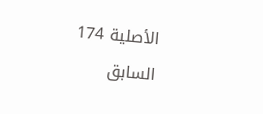الأصلية 174 السابق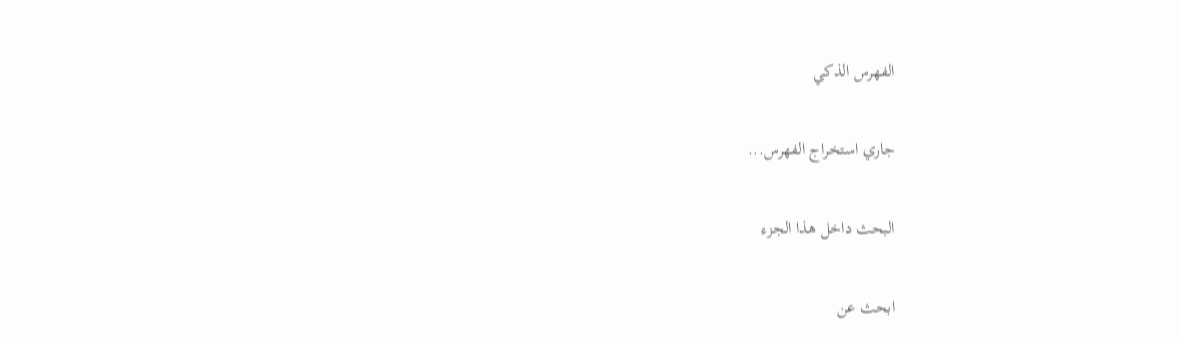الفهرس الذكي

جاري استخراج الفهرس...

البحث داخل هذا الجزء

ابحث عن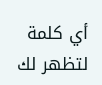أي كلمة لتظهر لك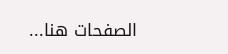الصفحات هنا...